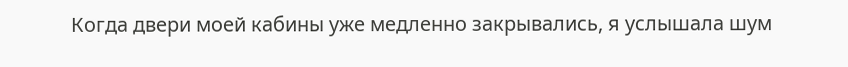Когда двери моей кабины уже медленно закрывались, я услышала шум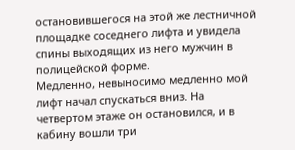остановившегося на этой же лестничной площадке соседнего лифта и увидела спины выходящих из него мужчин в полицейской форме.
Медленно, невыносимо медленно мой лифт начал спускаться вниз. На четвертом этаже он остановился, и в кабину вошли три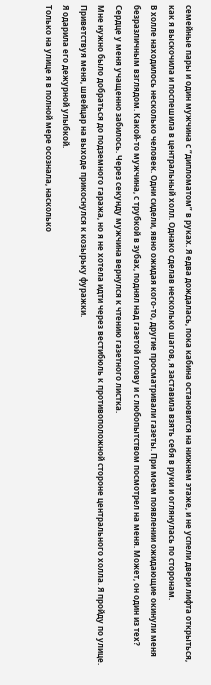семейные пары и один мужчина с “дипломатом” в руках. Я едва дождалась, пока кабина остановится на нижнем этаже, и не успели двери лифта открыться, как я выскочила и поспешила в центральный холл. Однако сделав несколько шагов, я заставила взять себя в руки и оглянулась по сторонам.
В холле находилось несколько человек. Одни сидели, явно ожидая кого-то, другие просматривали газеты. При моем появлении ожидающие окинули меня безразличным взглядом. Какой-то мужчина, с трубкой в зубах, поднял над газетой голову и с любопытством посмотрел на меня. Может, он один из тех? Сердце у меня учащенно забилось. Через секунду мужчина вернулся к чтению газетного листка.
Мне нужно было добраться до подземного гаража, но я не хотела идти через вестибюль к противоположной стороне центрального холла. Я пройду по улице.
Приветствуя меня, швейцар на выходе прикоснулся к козырьку фуражки.
Я одарила его дежурной улыбкой.
Только на улице я в полной мере осознала, насколько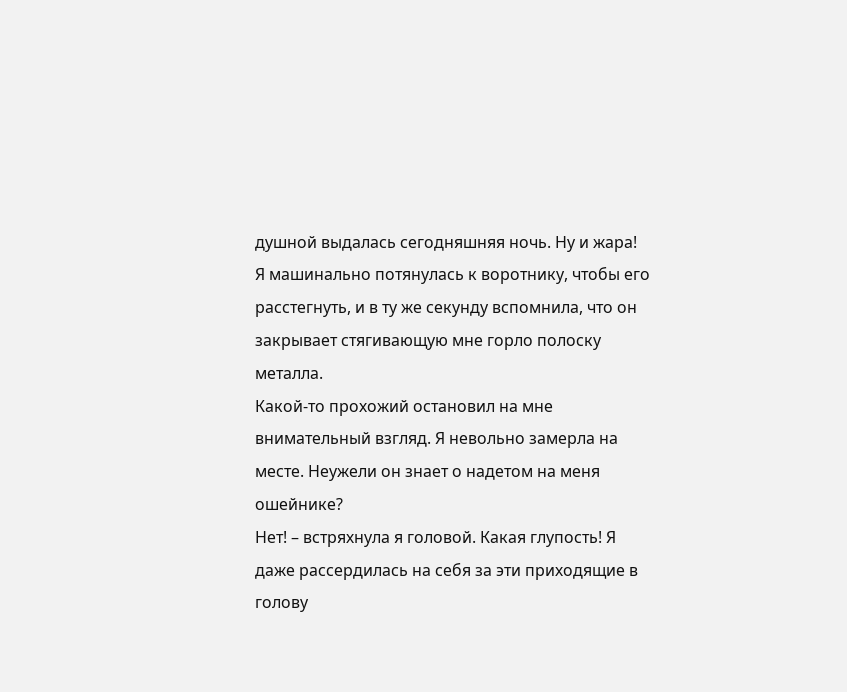душной выдалась сегодняшняя ночь. Ну и жара!
Я машинально потянулась к воротнику, чтобы его расстегнуть, и в ту же секунду вспомнила, что он закрывает стягивающую мне горло полоску металла.
Какой-то прохожий остановил на мне внимательный взгляд. Я невольно замерла на месте. Неужели он знает о надетом на меня ошейнике?
Нет! – встряхнула я головой. Какая глупость! Я даже рассердилась на себя за эти приходящие в голову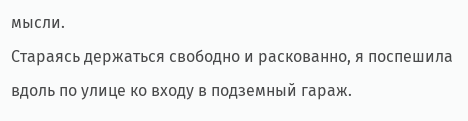мысли.
Стараясь держаться свободно и раскованно, я поспешила вдоль по улице ко входу в подземный гараж.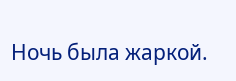Ночь была жаркой.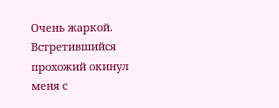Очень жаркой.
Встретившийся прохожий окинул меня с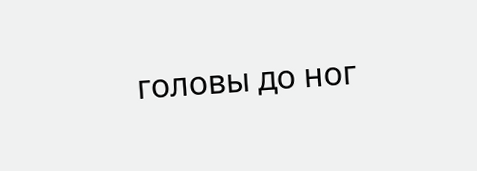головы до ног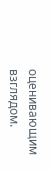оценивающим взглядом.